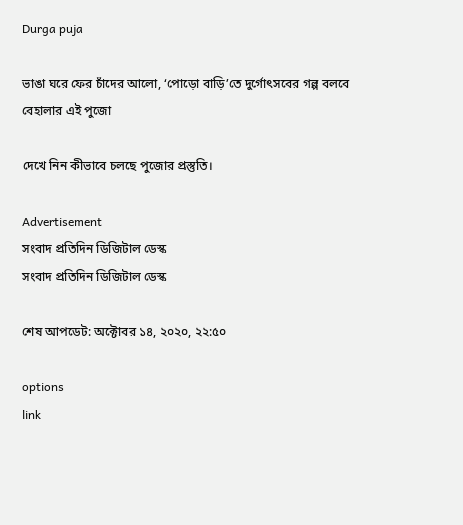Durga puja

ভাঙা ঘরে ফের চাঁদের আলো, ‘পোড়ো বাড়ি’তে দুর্গোৎসবের গল্প বলবে বেহালার এই পুজো

দেখে নিন কীভাবে চলছে পুজোর প্রস্তুতি।

Advertisement
সংবাদ প্রতিদিন ডিজিটাল ডেস্ক
সংবাদ প্রতিদিন ডিজিটাল ডেস্ক

শেষ আপডেট: অক্টোবর ১৪, ২০২০, ২২:৫০

options
link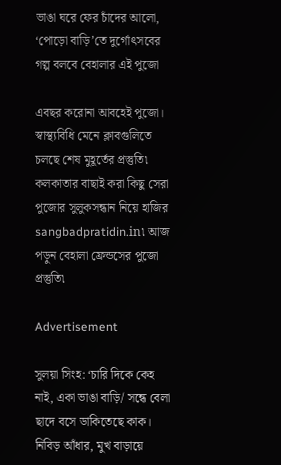ভাঙা ঘরে ফের চাঁদের আলো, ‘পোড়ো বাড়ি’তে দুর্গোৎসবের গল্প বলবে বেহালার এই পুজো

এবছর করোনা আবহেই পুজো। স্বাস্থ্যবিধি মেনে ক্লাবগুলিতে চলছে শেষ মুহূর্তের প্রস্তুতি৷ কলকাতার বাছাই করা কিছু সেরা পুজোর সুলুকসন্ধান নিয়ে হাজির sangbadpratidin.in৷ আজ পড়ুন বেহালা ফ্রেন্ডসের পুজো প্রস্তুতি৷

Advertisement

সুলয়া সিংহ: ‘চারি দিকে কেহ নাই, একা ভাঙা বাড়ি/ সন্ধে বেলা ছাদে বসে ডাকিতেছে কাক।
নিবিড় আঁধার, মুখ বাড়ায়ে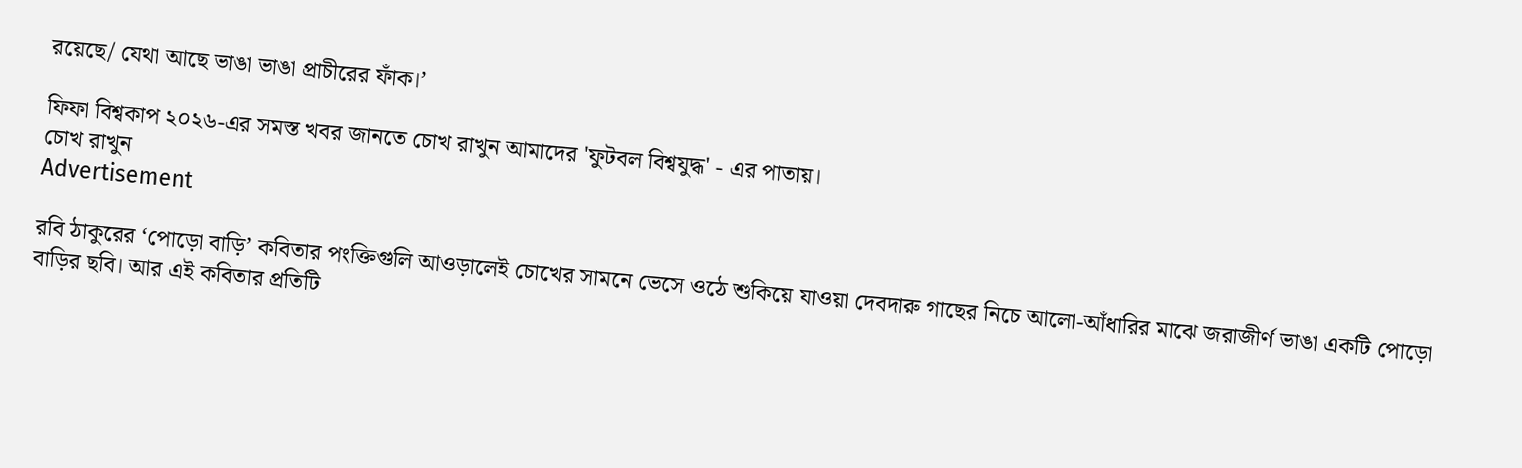রয়েছে/ যেথা আছে ভাঙা ভাঙা প্রাচীরের ফাঁক।’

ফিফা বিশ্বকাপ ২০২৬-এর সমস্ত খবর জানতে চোখ রাখুন আমাদের 'ফুটবল বিশ্বযুদ্ধ' - এর পাতায়।
চোখ রাখুন
Advertisement

রবি ঠাকুরের ‘পোড়ো বাড়ি’ কবিতার পংক্তিগুলি আওড়ালেই চোখের সামনে ভেসে ওঠে শুকিয়ে যাওয়া দেবদারু গাছের নিচে আলো-আঁধারির মাঝে জরাজীর্ণ ভাঙা একটি পোড়ো বাড়ির ছবি। আর এই কবিতার প্রতিটি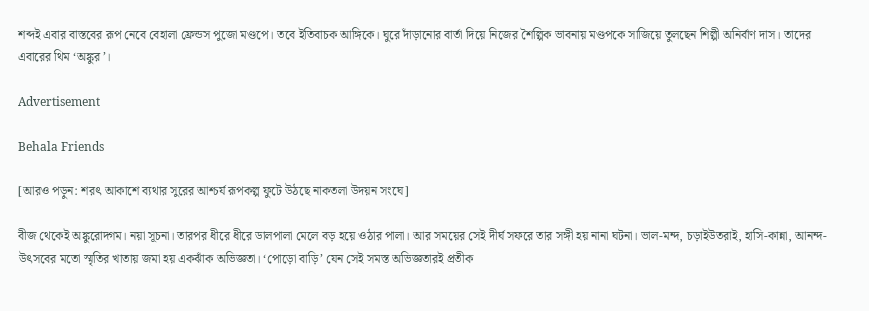শব্দই এবার বাস্তবের রূপ নেবে বেহালা ফ্রেন্ডস পুজো মণ্ডপে। তবে ইতিবাচক আঙ্গিকে। ঘুরে দাঁড়ানোর বার্তা দিয়ে নিজের শৈল্পিক ভাবনায় মণ্ডপকে সাজিয়ে তুলছেন শিল্পী অনির্বাণ দাস। তাদের এবারের থিম ‘অঙ্কুর’।

Advertisement

Behala Friends

[আরও পড়ুন: শরৎ আকাশে ব্যথার সুরের আশ্চর্য রূপকল্প ফুটে উঠছে নাকতলা উদয়ন সংঘে]

বীজ থেকেই অঙ্কুরোদ্গম। নয়া সূচনা। তারপর ধীরে ধীরে ডালপালা মেলে বড় হয়ে ওঠার পালা। আর সময়ের সেই দীর্ঘ সফরে তার সঙ্গী হয় নানা ঘটনা। ভাল-মন্দ, চড়াইউতরাই, হাসি-কান্না, আনন্দ-উৎসবের মতো স্মৃতির খাতায় জমা হয় একঝাঁক অভিজ্ঞতা। ‘পোড়ো বাড়ি’ যেন সেই সমস্ত অভিজ্ঞতারই প্রতীক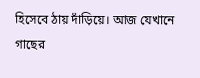হিসেবে ঠায় দাঁড়িয়ে। আজ যেখানে গাছের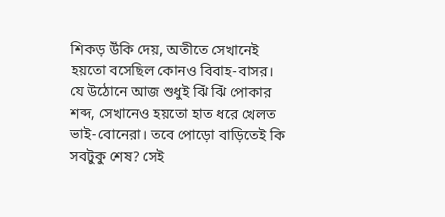শিকড় উঁকি দেয়, অতীতে সেখানেই হয়তো বসেছিল কোনও বিবাহ-বাসর। যে উঠোনে আজ শুধুই ঝিঁ ঝিঁ পোকার শব্দ, সেখানেও হয়তো হাত ধরে খেলত ভাই-বোনেরা। তবে পোড়ো বাড়িতেই কি সবটুকু শেষ? সেই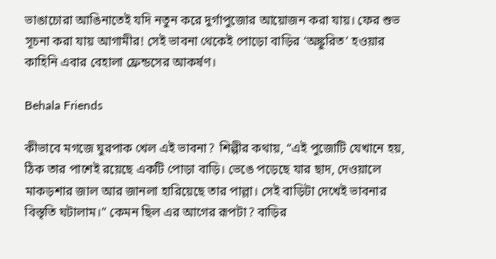ভাঙাচোরা আঙিনাতেই যদি নতুন করে দুর্গাপুজোর আয়োজন করা যায়। ফের শুভ সূচনা করা যায় আগামীর! সেই ভাবনা থেকেই পোড়ো বাড়ির ‘অঙ্কুরিত’ হওয়ার কাহিনি এবার বেহালা ফ্রেন্ডসের আকর্ষণ।

Behala Friends

কীভাবে মগজে ঘুরপাক খেল এই ভাবনা? শিল্পীর কথায়, “এই পুজোটি যেখানে হয়, ঠিক তার পাশেই রয়েছে একটি পোড়া বাড়ি। ভেঙে পড়েছে যার ছাদ, দেওয়ালে মাকড়শার জাল আর জানলা হারিয়েছে তার পাল্লা। সেই বাড়িটা দেখেই ভাবনার বিস্তৃতি ঘটালাম।” কেমন ছিল এর আগের রূপটা? বাড়ির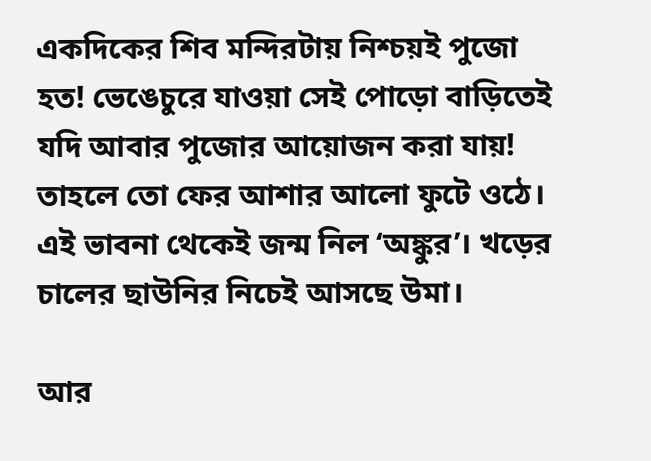একদিকের শিব মন্দিরটায় নিশ্চয়ই পুজো হত! ভেঙেচুরে যাওয়া সেই পোড়ো বাড়িতেই যদি আবার পুজোর আয়োজন করা যায়! তাহলে তো ফের আশার আলো ফুটে ওঠে। এই ভাবনা থেকেই জন্ম নিল ‘অঙ্কুর’। খড়ের চালের ছাউনির নিচেই আসছে উমা।

আর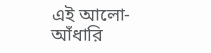এই আলো-আঁধারি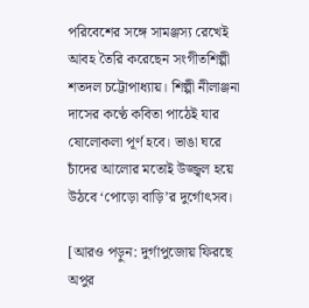পরিবেশের সঙ্গে সামঞ্জস্য রেখেই আবহ তৈরি করেছেন সংগীতশিল্পী শতদল চট্টোপাধ্যায়। শিল্পী নীলাঞ্জনা দাসের কণ্ঠে কবিতা পাঠেই যার ষোলোকলা পূর্ণ হবে। ভাঙা ঘরে চাঁদের আলোর মতোই উজ্জ্বল হয়ে উঠবে ‘পোড়ো বাড়ি’র দুর্গোৎসব।

[আরও পড়ুন: দুর্গাপুজোয় ফিরছে অপুর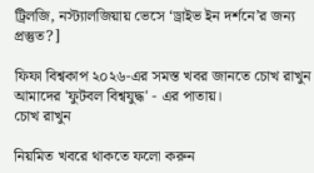ট্রিলজি, নস্ট্যালজিয়ায় ভেসে ‘ড্রাইভ ইন দর্শনে’র জন্য প্রস্তুত?]

ফিফা বিশ্বকাপ ২০২৬-এর সমস্ত খবর জানতে চোখ রাখুন আমাদের 'ফুটবল বিশ্বযুদ্ধ' - এর পাতায়।
চোখ রাখুন

নিয়মিত খবরে থাকতে ফলো করুন